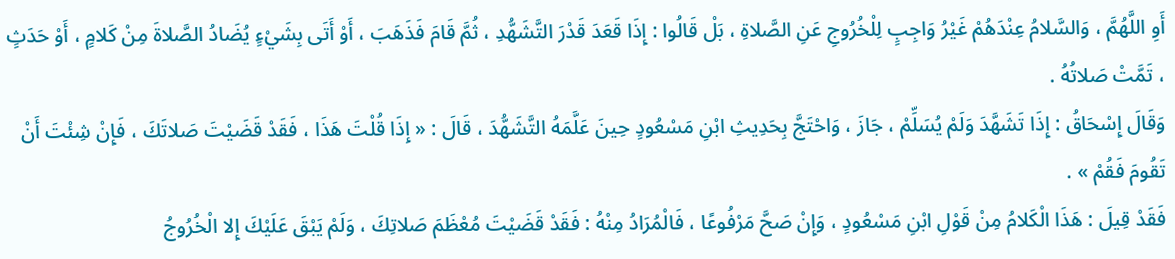أَوِ اللَّهُمَّ ، وَالسَّلامُ عِنْدَهُمْ غَيْرُ وَاجِبٍ لِلْخُرُوجِ عَنِ الصَّلاةِ ، بَلْ قَالُوا : إِذَا قَعَدَ قَدْرَ التَّشَهُّدِ ، ثُمَّ قَامَ فَذَهَبَ ، أَوْ أَتَى بِشَيْءٍ يُضَادُ الصَّلاةَ مِنْ كَلامٍ ، أَوْ حَدَثٍ ، تَمَّتْ صَلاتُهُ .
وَقَالَ إِسْحَاقُ : إِذَا تَشَهَّدَ وَلَمْ يُسَلِّمْ ، جَازَ ، وَاحْتَجَّ بِحَدِيثِ ابْنِ مَسْعُودٍ حِينَ عَلَّمَهُ التَّشَهُّدَ ، قَالَ : « إِذَا قُلْتَ هَذَا ، فَقَدْ قَضَيْتَ صَلاتَكَ ، فَإِنْ شِئْتَ أَنْ تَقُومَ فَقُمْ » .
فَقَدْ قِيلَ : هَذَا الْكَلامُ مِنْ قَوْلِ ابْنِ مَسْعُودٍ ، وَإِنْ صَحَّ مَرْفُوعًا ، فَالْمُرَادُ مِنْهُ : فَقَدْ قَضَيْتَ مُعْظَمَ صَلاتِكَ ، وَلَمْ يَبْقَ عَلَيْكَ إِلا الْخُرُوجُ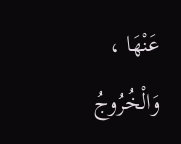عَنْهَا ، وَالْخُرُوجُ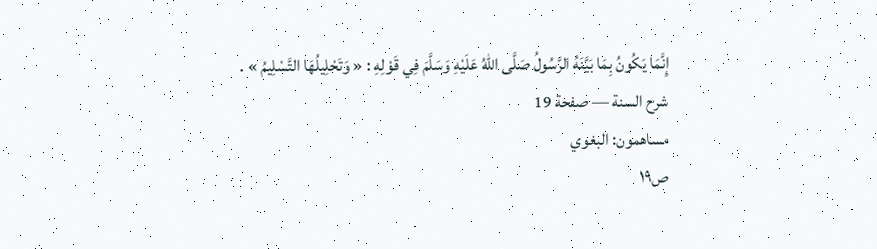إِنَّمَا يَكُونُ بِمَا بَيَّنَهُ الرَّسُولُ صَلَّى اللهُ عَلَيْهِ وَسَلَّمَ فِي قَوْلِهِ : « وَتَحْلِيلُهَا التَّسْلِيمُ » .
شرح السنة — صفحة 19
مساهمون: البغوي
ص١٩